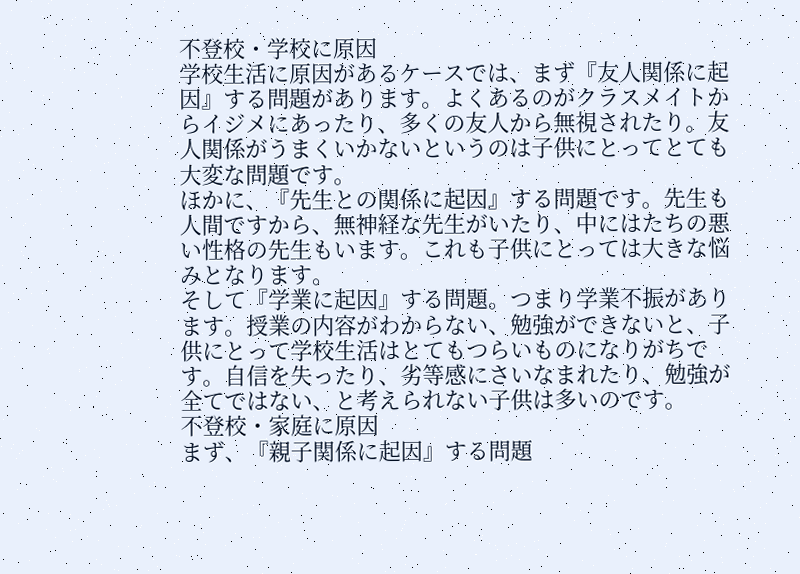不登校・学校に原因
学校生活に原因があるケースでは、まず『友人関係に起因』する問題があります。よくあるのがクラスメイトからイジメにあったり、多くの友人から無視されたり。友人関係がうまくいかないというのは子供にとってとても大変な問題です。
ほかに、『先生との関係に起因』する問題です。先生も人間ですから、無神経な先生がいたり、中にはたちの悪い性格の先生もいます。これも子供にとっては大きな悩みとなります。
そして『学業に起因』する問題。つまり学業不振があります。授業の内容がわからない、勉強ができないと、子供にとって学校生活はとてもつらいものになりがちです。自信を失ったり、劣等感にさいなまれたり、勉強が全てではない、と考えられない子供は多いのです。
不登校・家庭に原因
まず、『親子関係に起因』する問題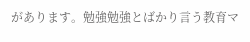があります。勉強勉強とばかり言う教育マ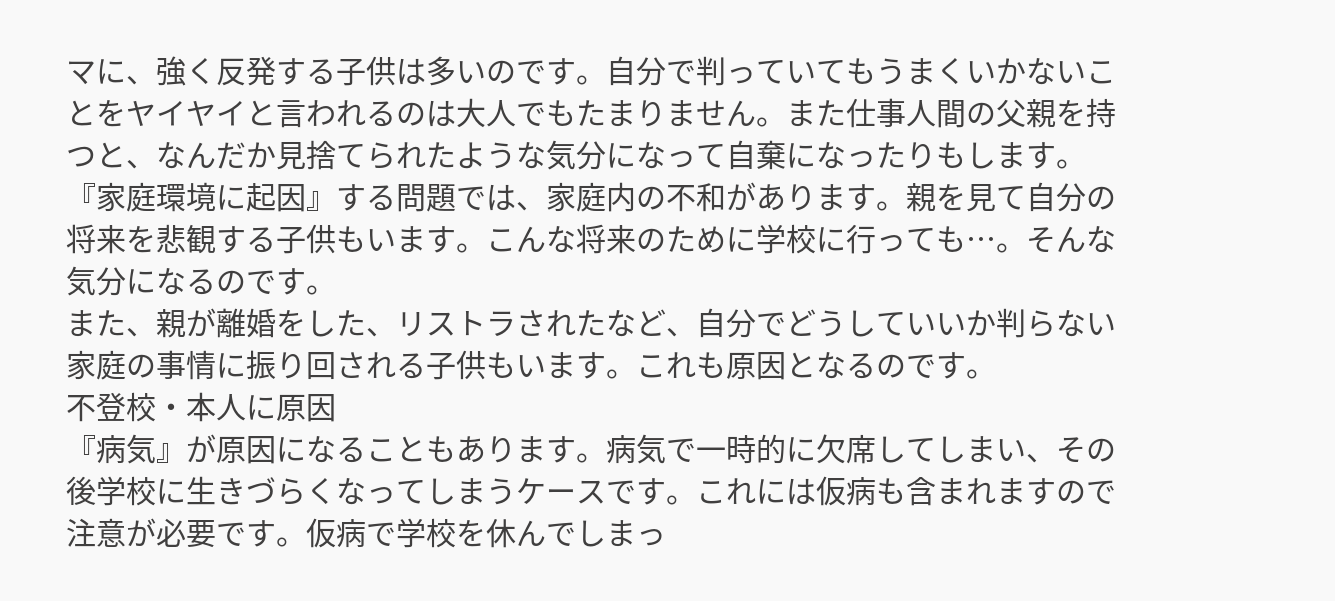マに、強く反発する子供は多いのです。自分で判っていてもうまくいかないことをヤイヤイと言われるのは大人でもたまりません。また仕事人間の父親を持つと、なんだか見捨てられたような気分になって自棄になったりもします。
『家庭環境に起因』する問題では、家庭内の不和があります。親を見て自分の将来を悲観する子供もいます。こんな将来のために学校に行っても…。そんな気分になるのです。
また、親が離婚をした、リストラされたなど、自分でどうしていいか判らない家庭の事情に振り回される子供もいます。これも原因となるのです。
不登校・本人に原因
『病気』が原因になることもあります。病気で一時的に欠席してしまい、その後学校に生きづらくなってしまうケースです。これには仮病も含まれますので注意が必要です。仮病で学校を休んでしまっ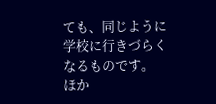ても、同じように学校に行きづらくなるものです。
ほか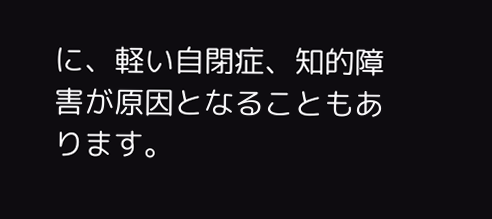に、軽い自閉症、知的障害が原因となることもあります。